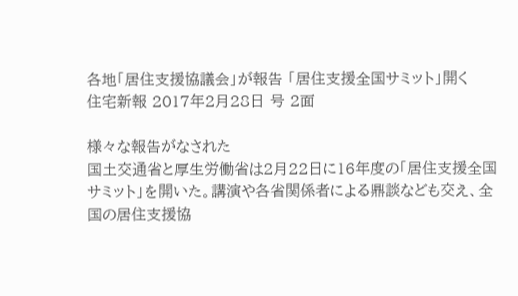各地「居住支援協議会」が報告 「居住支援全国サミット」開く
住宅新報 2017年2月28日 号 2面

様々な報告がなされた
国土交通省と厚生労働省は2月22日に16年度の「居住支援全国サミット」を開いた。講演や各省関係者による鼎談なども交え、全国の居住支援協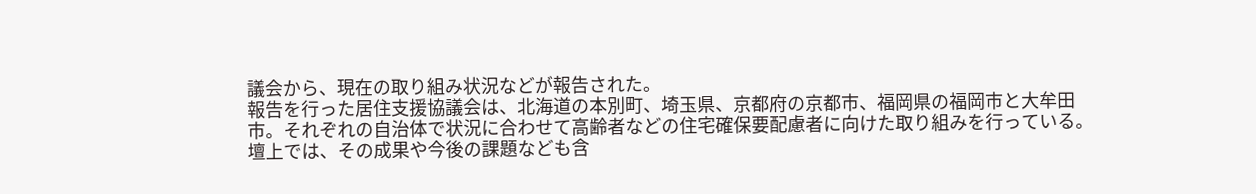議会から、現在の取り組み状況などが報告された。
報告を行った居住支援協議会は、北海道の本別町、埼玉県、京都府の京都市、福岡県の福岡市と大牟田市。それぞれの自治体で状況に合わせて高齢者などの住宅確保要配慮者に向けた取り組みを行っている。壇上では、その成果や今後の課題なども含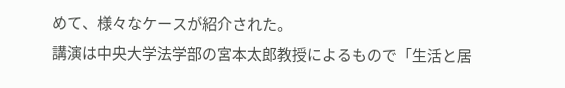めて、様々なケースが紹介された。
講演は中央大学法学部の宮本太郎教授によるもので「生活と居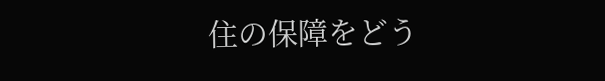住の保障をどう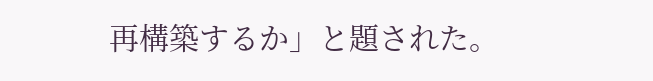再構築するか」と題された。